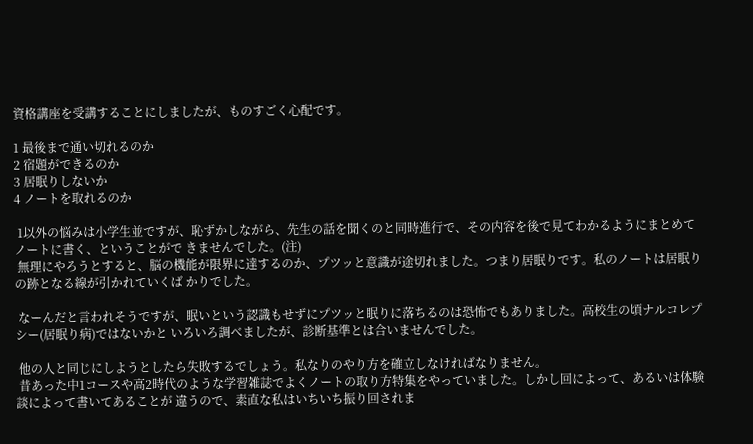資格講座を受講することにしましたが、ものすごく心配です。

1 最後まで通い切れるのか
2 宿題ができるのか
3 居眠りしないか
4 ノートを取れるのか

 1以外の悩みは小学生並ですが、恥ずかしながら、先生の話を聞くのと同時進行で、その内容を後で見てわかるようにまとめてノートに書く、ということがで きませんでした。(注)
 無理にやろうとすると、脳の機能が限界に達するのか、プツッと意識が途切れました。つまり居眠りです。私のノートは居眠りの跡となる線が引かれていくば かりでした。

 なーんだと言われそうですが、眠いという認識もせずにプツッと眠りに落ちるのは恐怖でもありました。高校生の頃ナルコレプシー(居眠り病)ではないかと いろいろ調べましたが、診断基準とは合いませんでした。

 他の人と同じにしようとしたら失敗するでしょう。私なりのやり方を確立しなければなりません。
 昔あった中1コースや高2時代のような学習雑誌でよくノートの取り方特集をやっていました。しかし回によって、あるいは体験談によって書いてあることが 違うので、素直な私はいちいち振り回されま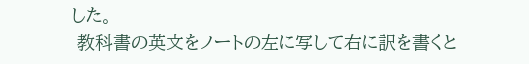した。
 教科書の英文をノートの左に写して右に訳を書くと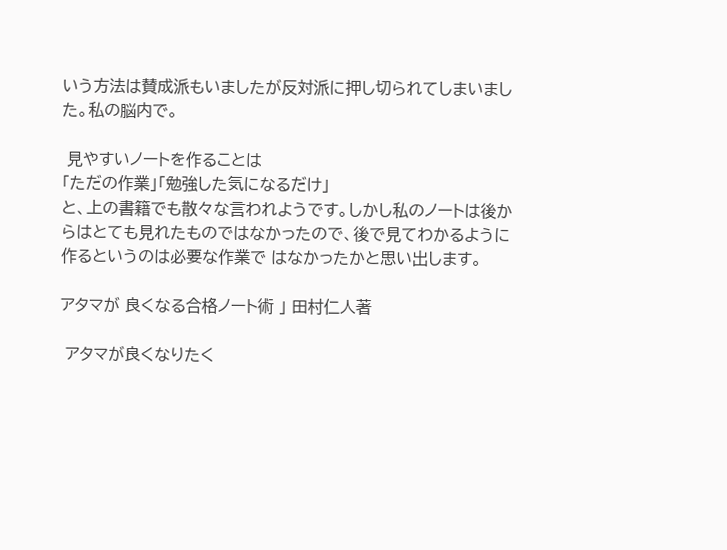いう方法は賛成派もいましたが反対派に押し切られてしまいました。私の脳内で。

 見やすいノートを作ることは
「ただの作業」「勉強した気になるだけ」
と、上の書籍でも散々な言われようです。しかし私のノートは後からはとても見れたものではなかったので、後で見てわかるように作るというのは必要な作業で はなかったかと思い出します。

アタマが 良くなる合格ノート術 」 田村仁人著

 アタマが良くなりたく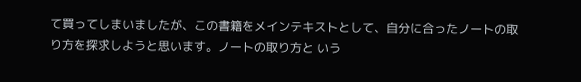て買ってしまいましたが、この書籍をメインテキストとして、自分に合ったノートの取り方を探求しようと思います。ノートの取り方と いう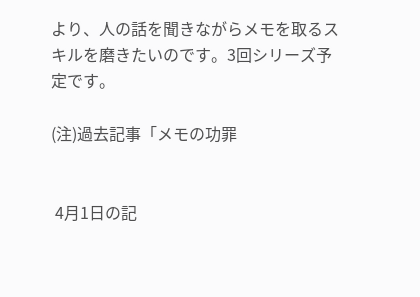より、人の話を聞きながらメモを取るスキルを磨きたいのです。3回シリーズ予定です。

(注)過去記事「メモの功罪


 4月1日の記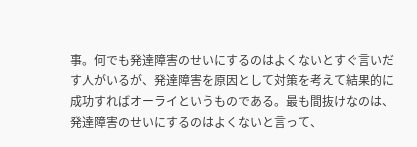事。何でも発達障害のせいにするのはよくないとすぐ言いだす人がいるが、発達障害を原因として対策を考えて結果的に成功すればオーライというものである。最も間抜けなのは、発達障害のせいにするのはよくないと言って、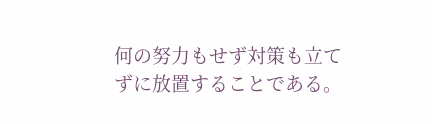何の努力もせず対策も立てずに放置することである。